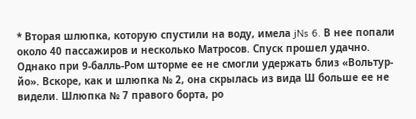* Вторая шлюпка, которую спустили на воду, имела jNs 6. В нее попали около 40 пассажиров и несколько Матросов. Спуск прошел удачно. Однако при 9-балль-Ром шторме ее не смогли удержать близ «Вольтур-йо». Вскоре, как и шлюпка № 2, она скрылась из вида Ш больше ее не видели. Шлюпка № 7 правого борта, ро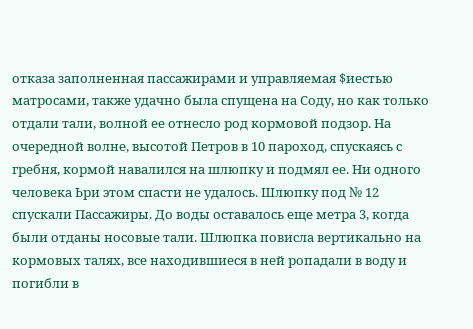отказа заполненная пассажирами и управляемая $иестью матросами, также удачно была спущена на Соду, но как только отдали тали, волной ее отнесло род кормовой подзор. На очередной волне, высотой Петров в 10 пароход, спускаясь с гребня, кормой навалился на шлюпку и подмял ее. Ни одного человека Ьри этом спасти не удалось. Шлюпку под № 12 спускали Пассажиры. До воды оставалось еще метра 3, когда были отданы носовые тали. Шлюпка повисла вертикально на кормовых талях, все находившиеся в ней ропадали в воду и погибли в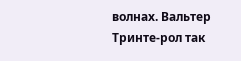волнах. Вальтер Тринте-рол так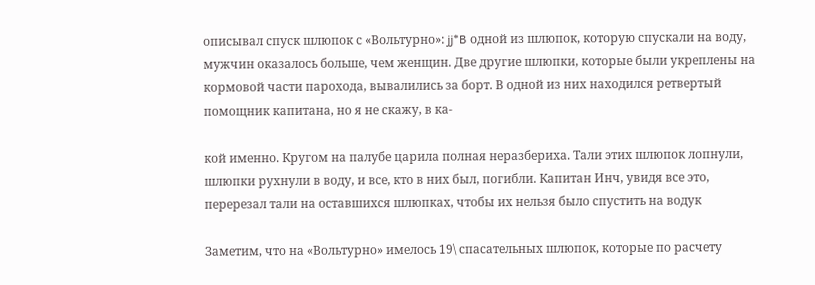описывал спуск шлюпок с «Вольтурно»: jj*B одной из шлюпок, которую спускали на воду, мужчин оказалось больше, чем женщин. Две другие шлюпки, которые были укреплены на кормовой части парохода, вывалились за борт. В одной из них находился ретвертый помощник капитана, но я не скажу, в ка-

кой именно. Кругом на палубе царила полная неразбериха. Тали этих шлюпок лопнули, шлюпки рухнули в воду, и все, кто в них был, погибли. Капитан Инч, увидя все это, перерезал тали на оставшихся шлюпках, чтобы их нельзя было спустить на водук

Заметим, что на «Вольтурно» имелось 19\ спасательных шлюпок, которые по расчету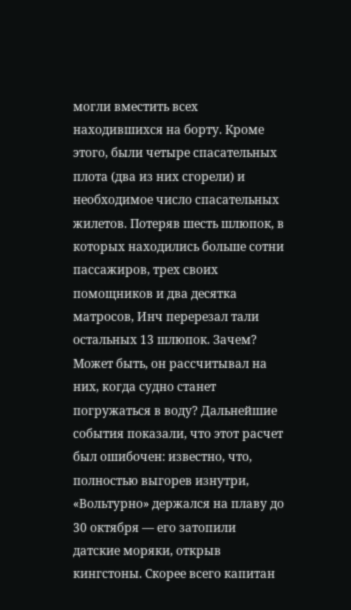могли вместить всех находившихся на борту. Кроме этого, были четыре спасательных плота (два из них сгорели) и необходимое число спасательных жилетов. Потеряв шесть шлюпок, в которых находились больше сотни пассажиров, трех своих помощников и два десятка матросов, Инч перерезал тали остальных 13 шлюпок. Зачем? Может быть, он рассчитывал на них, когда судно станет погружаться в воду? Дальнейшие события показали, что этот расчет был ошибочен: известно, что, полностью выгорев изнутри, «Вольтурно» держался на плаву до 30 октября — его затопили датские моряки, открыв кингстоны. Скорее всего капитан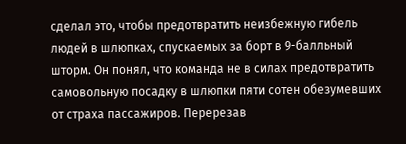сделал это, чтобы предотвратить неизбежную гибель людей в шлюпках, спускаемых за борт в 9-балльный шторм. Он понял, что команда не в силах предотвратить самовольную посадку в шлюпки пяти сотен обезумевших от страха пассажиров. Перерезав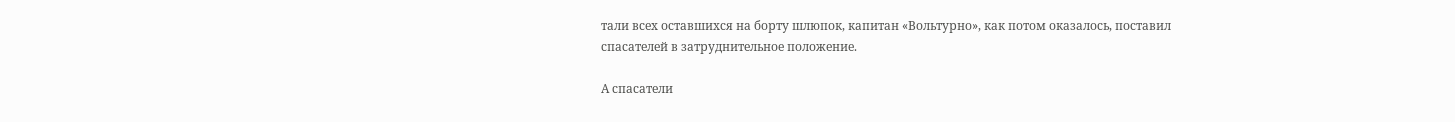тали всех оставшихся на борту шлюпок, капитан «Вольтурно», как потом оказалось, поставил спасателей в затруднительное положение.

А спасатели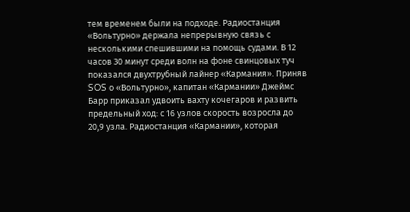тем временем были на подходе. Радиостанция «Вольтурно» держала непрерывную связь с несколькими спешившими на помощь судами. В 12 часов 30 минут среди волн на фоне свинцовых туч показался двухтрубный лайнер «Кармания». Приняв SOS о «Вольтурно», капитан «Кармании» Джеймс Барр приказал удвоить вахту кочегаров и развить предельный ход: с 16 узлов скорость возросла до 20,9 узла. Радиостанция «Кармании», которая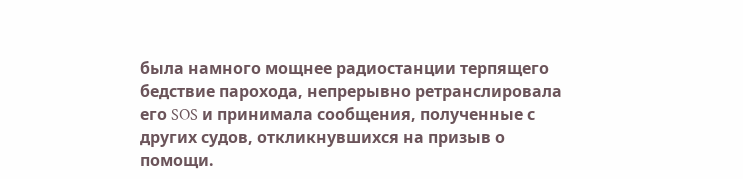была намного мощнее радиостанции терпящего бедствие парохода, непрерывно ретранслировала его SOS и принимала сообщения, полученные с других судов, откликнувшихся на призыв о помощи.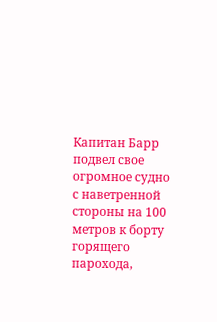Капитан Барр подвел свое огромное судно с наветренной стороны на 100 метров к борту горящего парохода,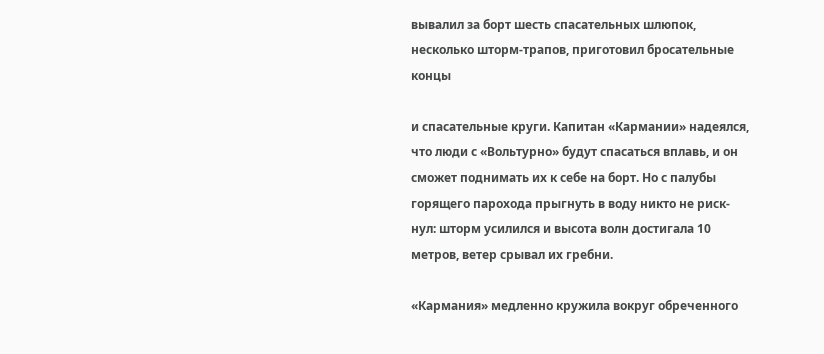вывалил за борт шесть спасательных шлюпок, несколько шторм-трапов, приготовил бросательные концы

и спасательные круги. Капитан «Кармании» надеялся, что люди с «Вольтурно» будут спасаться вплавь, и он сможет поднимать их к себе на борт. Но с палубы горящего парохода прыгнуть в воду никто не риск-нул: шторм усилился и высота волн достигала 10 метров, ветер срывал их гребни.

«Кармания» медленно кружила вокруг обреченного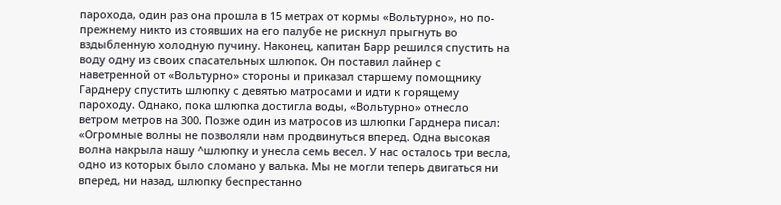парохода, один раз она прошла в 15 метрах от кормы «Вольтурно», но по-прежнему никто из стоявших на его палубе не рискнул прыгнуть во вздыбленную холодную пучину. Наконец, капитан Барр решился спустить на воду одну из своих спасательных шлюпок. Он поставил лайнер с наветренной от «Вольтурно» стороны и приказал старшему помощнику Гарднеру спустить шлюпку с девятью матросами и идти к горящему пароходу. Однако, пока шлюпка достигла воды, «Вольтурно» отнесло ветром метров на 300. Позже один из матросов из шлюпки Гарднера писал: «Огромные волны не позволяли нам продвинуться вперед. Одна высокая волна накрыла нашу ^шлюпку и унесла семь весел. У нас осталось три весла, одно из которых было сломано у валька. Мы не могли теперь двигаться ни вперед, ни назад, шлюпку беспрестанно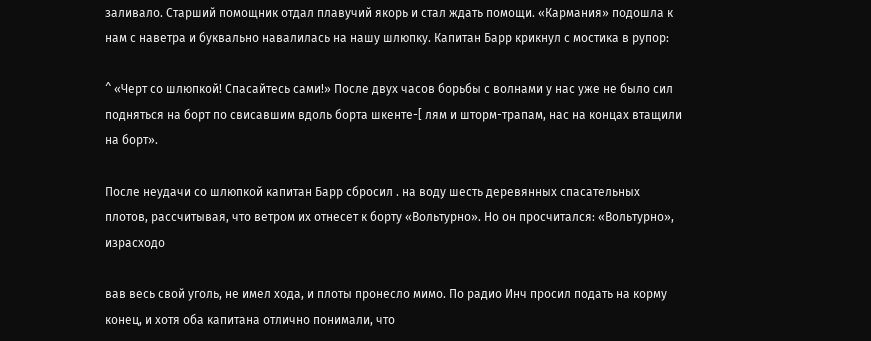заливало. Старший помощник отдал плавучий якорь и стал ждать помощи. «Кармания» подошла к нам с наветра и буквально навалилась на нашу шлюпку. Капитан Барр крикнул с мостика в рупор:

^ «Черт со шлюпкой! Спасайтесь сами!» После двух часов борьбы с волнами у нас уже не было сил подняться на борт по свисавшим вдоль борта шкенте-[ лям и шторм-трапам, нас на концах втащили на борт».

После неудачи со шлюпкой капитан Барр сбросил . на воду шесть деревянных спасательных плотов, рассчитывая, что ветром их отнесет к борту «Вольтурно». Но он просчитался: «Вольтурно», израсходо

вав весь свой уголь, не имел хода, и плоты пронесло мимо. По радио Инч просил подать на корму конец, и хотя оба капитана отлично понимали, что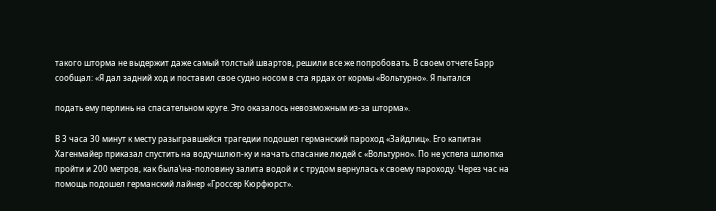такого шторма не выдержит даже самый толстый швартов, решили все же попробовать. В своем отчете Барр сообщал: «Я дал задний ход и поставил свое судно носом в ста ярдах от кормы «Вольтурно». Я пытался

подать ему перлинь на спасательном круге. Это оказалось невозможным из-за шторма».

В 3 часа 30 минут к месту разыгравшейся трагедии подошел германский пароход «Зайдлиц». Его капитан Хагенмайер приказал спустить на водучшлюп-ку и начать спасание людей с «Вольтурно». По не успела шлюпка пройти и 200 метров, как была\на-половину залита водой и с трудом вернулась к своему пароходу. Через час на помощь подошел германский лайнер «Гроссер Кюрфюрст».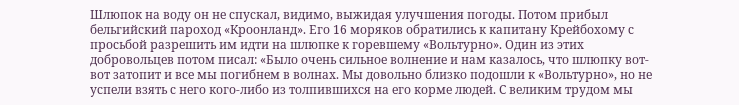Шлюпок на воду он не спускал, видимо, выжидая улучшения погоды. Потом прибыл бельгийский пароход «Кроонланд». Его 16 моряков обратились к капитану Крейбохому с просьбой разрешить им идти на шлюпке к горевшему «Вольтурно». Один из этих добровольцев потом писал: «Было очень сильное волнение и нам казалось, что шлюпку вот-вот затопит и все мы погибнем в волнах. Мы довольно близко подошли к «Вольтурно», но не успели взять с него кого-либо из толпившихся на его корме людей. С великим трудом мы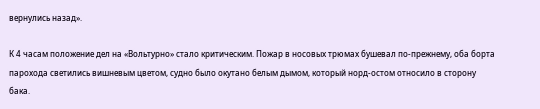вернулись назад».

К 4 часам положение дел на «Вольтурно» стало критическим. Пожар в носовых трюмах бушевал по-прежнему, оба борта парохода светились вишневым цветом, судно было окутано белым дымом, который норд-остом относило в сторону бака.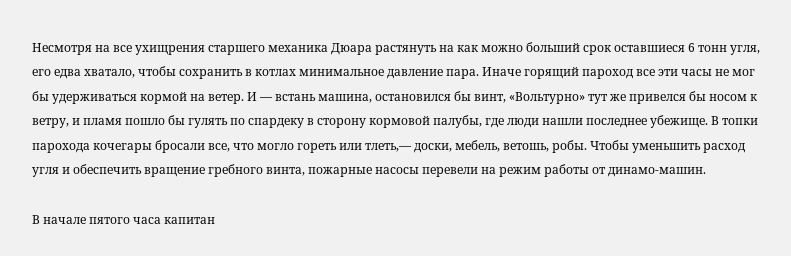Несмотря на все ухищрения старшего механика Дюара растянуть на как можно больший срок оставшиеся 6 тонн угля, его едва хватало, чтобы сохранить в котлах минимальное давление пара. Иначе горящий пароход все эти часы не мог бы удерживаться кормой на ветер. И — встань машина, остановился бы винт, «Вольтурно» тут же привелся бы носом к ветру, и пламя пошло бы гулять по спардеку в сторону кормовой палубы, где люди нашли последнее убежище. В топки парохода кочегары бросали все, что могло гореть или тлеть,— доски, мебель, ветошь, робы. Чтобы уменьшить расход угля и обеспечить вращение гребного винта, пожарные насосы перевели на режим работы от динамо-машин.

В начале пятого часа капитан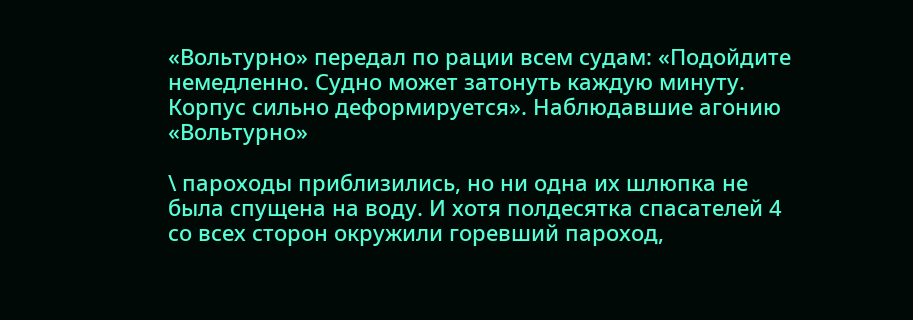«Вольтурно» передал по рации всем судам: «Подойдите немедленно. Судно может затонуть каждую минуту. Корпус сильно деформируется». Наблюдавшие агонию «Вольтурно»

\ пароходы приблизились, но ни одна их шлюпка не была спущена на воду. И хотя полдесятка спасателей 4 со всех сторон окружили горевший пароход,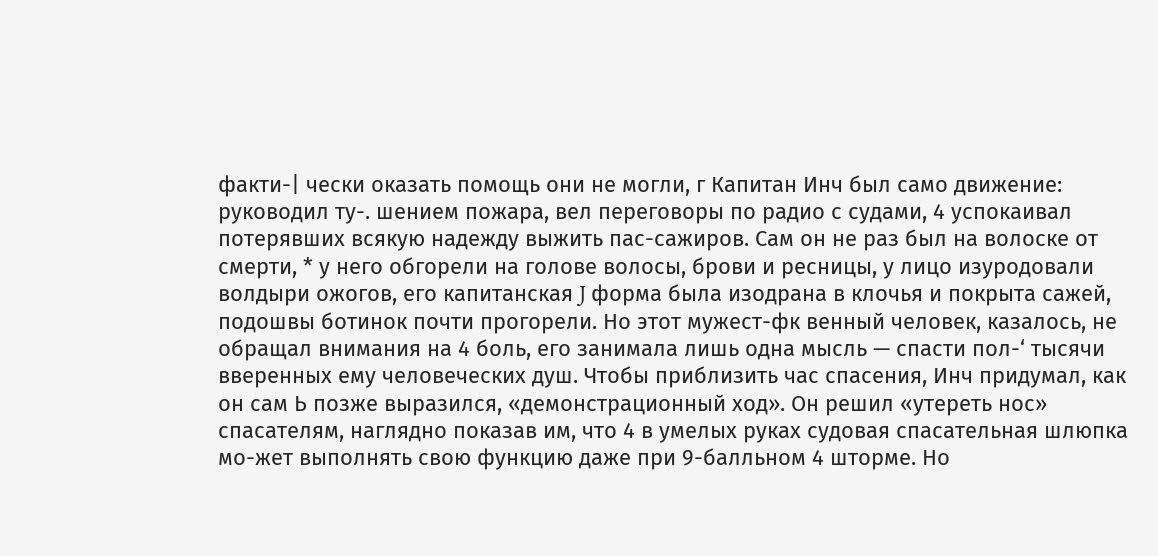факти-| чески оказать помощь они не могли, г Капитан Инч был само движение: руководил ту-. шением пожара, вел переговоры по радио с судами, 4 успокаивал потерявших всякую надежду выжить пас-сажиров. Сам он не раз был на волоске от смерти, * у него обгорели на голове волосы, брови и ресницы, у лицо изуродовали волдыри ожогов, его капитанская J форма была изодрана в клочья и покрыта сажей, подошвы ботинок почти прогорели. Но этот мужест-фк венный человек, казалось, не обращал внимания на 4 боль, его занимала лишь одна мысль — спасти пол-‘ тысячи вверенных ему человеческих душ. Чтобы приблизить час спасения, Инч придумал, как он сам Ь позже выразился, «демонстрационный ход». Он решил «утереть нос» спасателям, наглядно показав им, что 4 в умелых руках судовая спасательная шлюпка мо-жет выполнять свою функцию даже при 9-балльном 4 шторме. Но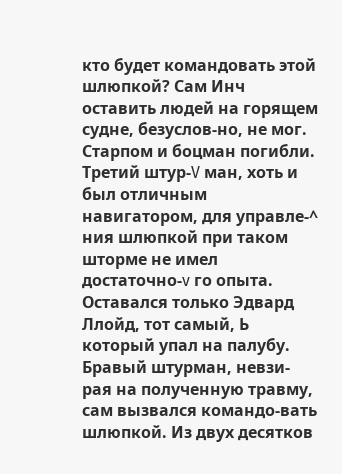кто будет командовать этой шлюпкой? Сам Инч оставить людей на горящем судне, безуслов-но, не мог. Старпом и боцман погибли. Третий штур-V ман, хоть и был отличным навигатором, для управле-^ ния шлюпкой при таком шторме не имел достаточно-v го опыта. Оставался только Эдвард Ллойд, тот самый, Ь который упал на палубу. Бравый штурман, невзи-рая на полученную травму, сам вызвался командо-вать шлюпкой. Из двух десятков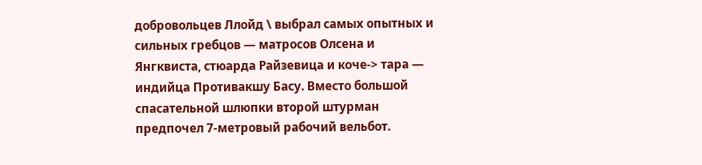добровольцев Ллойд \ выбрал самых опытных и сильных гребцов — матросов Олсена и Янгквиста, стюарда Райзевица и коче-> тара — индийца Противакшу Басу. Вместо большой спасательной шлюпки второй штурман предпочел 7-метровый рабочий вельбот.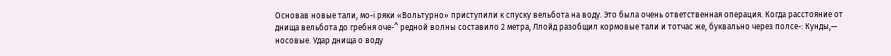Основав новые тали, мо-i ряки «Вольтурно» приступили к спуску вельбота на воду. Это была очень ответственная операция. Когда расстояние от днища вельбота до гребня оче-^ редной волны составило 2 метра, Ллойд разобщил кормовые тали и тотчас же, буквально через полсе-: Кунды,— носовые. Удар днища о воду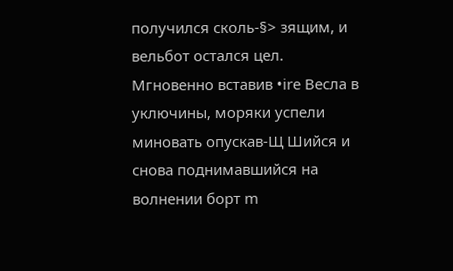получился сколь-§> зящим, и вельбот остался цел. Мгновенно вставив •ire Весла в уключины, моряки успели миновать опускав-Щ Шийся и снова поднимавшийся на волнении борт m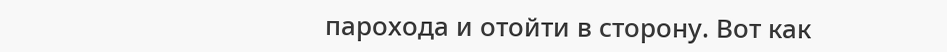парохода и отойти в сторону. Вот как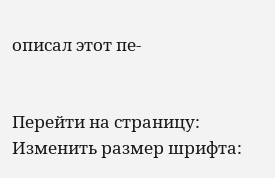описал этот пе-


Перейти на страницу:
Изменить размер шрифта: